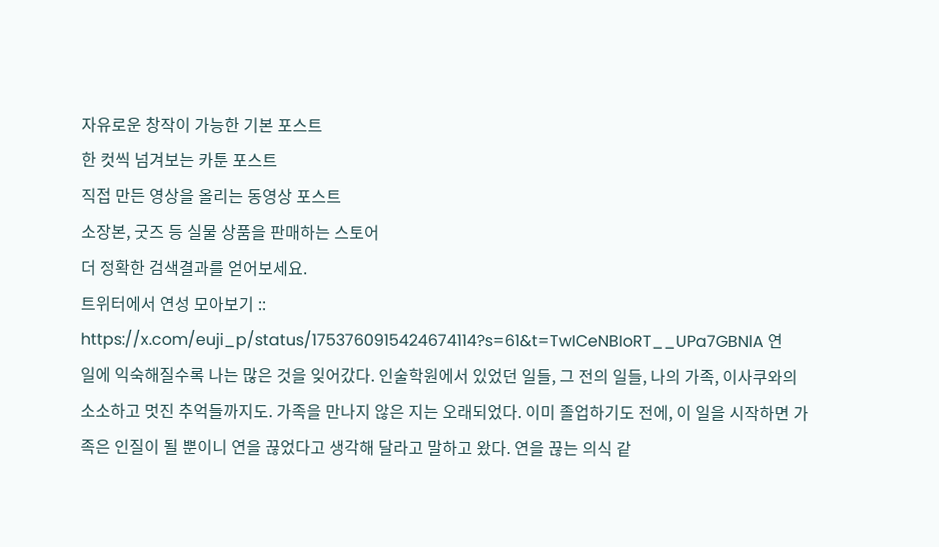자유로운 창작이 가능한 기본 포스트
한 컷씩 넘겨보는 카툰 포스트
직접 만든 영상을 올리는 동영상 포스트
소장본, 굿즈 등 실물 상품을 판매하는 스토어
더 정확한 검색결과를 얻어보세요.
트위터에서 연성 모아보기 :: https://x.com/euji_p/status/1753760915424674114?s=61&t=TwICeNBIoRT__UPa7GBNlA 연
일에 익숙해질수록 나는 많은 것을 잊어갔다. 인술학원에서 있었던 일들, 그 전의 일들, 나의 가족, 이사쿠와의 소소하고 멋진 추억들까지도. 가족을 만나지 않은 지는 오래되었다. 이미 졸업하기도 전에, 이 일을 시작하면 가족은 인질이 될 뿐이니 연을 끊었다고 생각해 달라고 말하고 왔다. 연을 끊는 의식 같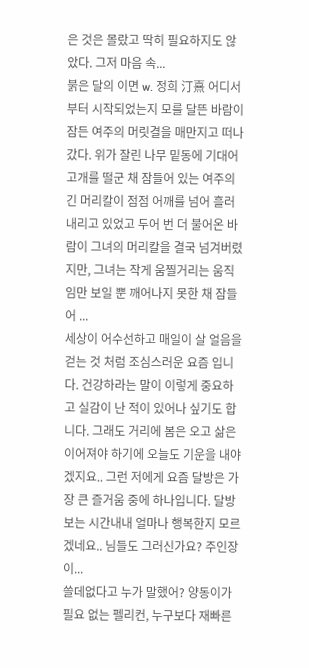은 것은 몰랐고 딱히 필요하지도 않았다. 그저 마음 속...
붉은 달의 이면 w. 정희 汀熹 어디서부터 시작되었는지 모를 달뜬 바람이 잠든 여주의 머릿결을 매만지고 떠나갔다. 위가 잘린 나무 밑동에 기대어 고개를 떨군 채 잠들어 있는 여주의 긴 머리칼이 점점 어깨를 넘어 흘러내리고 있었고 두어 번 더 불어온 바람이 그녀의 머리칼을 결국 넘겨버렸지만, 그녀는 작게 움찔거리는 움직임만 보일 뿐 깨어나지 못한 채 잠들어 ...
세상이 어수선하고 매일이 살 얼음을 걷는 것 처럼 조심스러운 요즘 입니다. 건강하라는 말이 이렇게 중요하고 실감이 난 적이 있어나 싶기도 합니다. 그래도 거리에 봄은 오고 삶은 이어져야 하기에 오늘도 기운을 내야겠지요.. 그런 저에게 요즘 달방은 가장 큰 즐거움 중에 하나입니다. 달방 보는 시간내내 얼마나 행복한지 모르겠네요.. 님들도 그러신가요? 주인장이...
쓸데없다고 누가 말했어? 양동이가 필요 없는 펠리컨, 누구보다 재빠른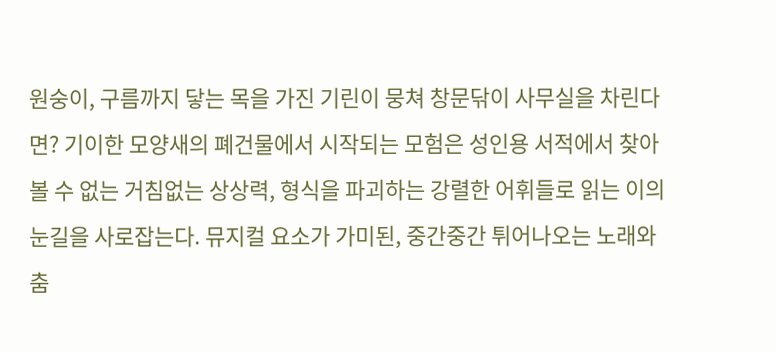원숭이, 구름까지 닿는 목을 가진 기린이 뭉쳐 창문닦이 사무실을 차린다면? 기이한 모양새의 폐건물에서 시작되는 모험은 성인용 서적에서 찾아볼 수 없는 거침없는 상상력, 형식을 파괴하는 강렬한 어휘들로 읽는 이의 눈길을 사로잡는다. 뮤지컬 요소가 가미된, 중간중간 튀어나오는 노래와 춤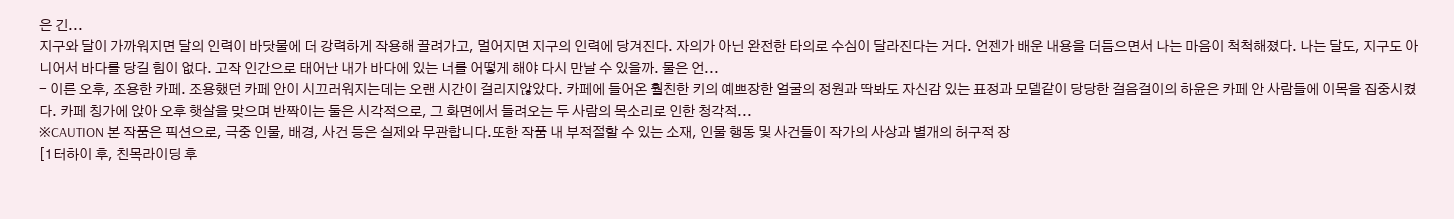은 긴...
지구와 달이 가까워지면 달의 인력이 바닷물에 더 강력하게 작용해 끌려가고, 멀어지면 지구의 인력에 당겨진다. 자의가 아닌 완전한 타의로 수심이 달라진다는 거다. 언젠가 배운 내용을 더듬으면서 나는 마음이 척척해졌다. 나는 달도, 지구도 아니어서 바다를 당길 힘이 없다. 고작 인간으로 태어난 내가 바다에 있는 너를 어떻게 해야 다시 만날 수 있을까. 물은 언...
- 이른 오후, 조용한 카페. 조용했던 카페 안이 시끄러워지는데는 오랜 시간이 걸리지않았다. 카페에 들어온 훨친한 키의 예쁘장한 얼굴의 정원과 딱봐도 자신감 있는 표정과 모델같이 당당한 걸음걸이의 하윤은 카페 안 사람들에 이목을 집중시켰다. 카페 칭가에 앉아 오후 햇살을 맞으며 반짝이는 둘은 시각적으로, 그 화면에서 들려오는 두 사람의 목소리로 인한 청각적...
※CAUTION 본 작품은 픽션으로, 극중 인물, 배경, 사건 등은 실제와 무관합니다.또한 작품 내 부적절할 수 있는 소재, 인물 행동 및 사건들이 작가의 사상과 별개의 허구적 장
[1터하이 후, 친목라이딩 후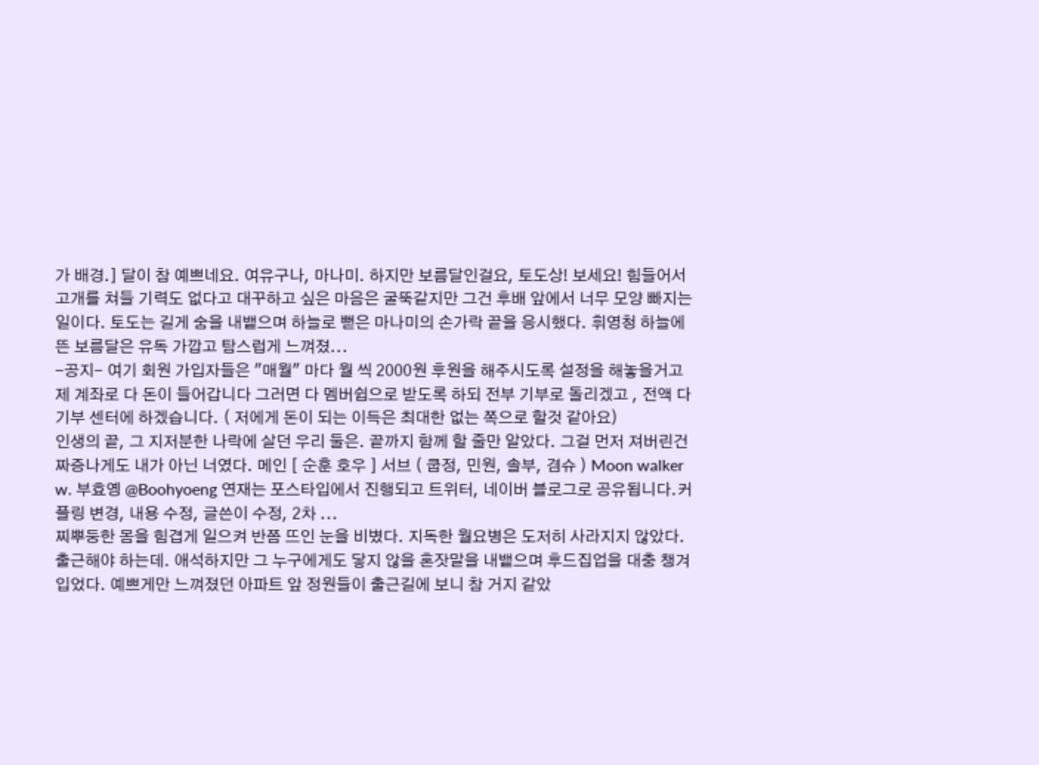가 배경.] 달이 참 예쁘네요. 여유구나, 마나미. 하지만 보름달인걸요, 토도상! 보세요! 힘들어서 고개를 쳐들 기력도 없다고 대꾸하고 싶은 마음은 굴뚝같지만 그건 후배 앞에서 너무 모양 빠지는 일이다. 토도는 길게 숨을 내뱉으며 하늘로 뻗은 마나미의 손가락 끝을 응시했다. 휘영청 하늘에 뜬 보름달은 유독 가깝고 탐스럽게 느껴졌...
-공지- 여기 회원 가입자들은 "매월" 마다 월 씩 2000원 후원을 해주시도록 설정을 해놓을거고 제 계좌로 다 돈이 들어갑니다 그러면 다 멤버쉽으로 받도록 하되 전부 기부로 돌리겠고 , 전액 다 기부 센터에 하겠습니다. ( 저에게 돈이 되는 이득은 최대한 없는 쪽으로 할것 같아요)
인생의 끝, 그 지저분한 나락에 살던 우리 둘은. 끝까지 함께 할 줄만 알았다. 그걸 먼저 져버린건 짜증나게도 내가 아닌 너였다. 메인 [ 순훈 호우 ] 서브 ( 쿱정, 민원, 솔부, 겸슈 ) Moon walker w. 부효옝 @Boohyoeng 연재는 포스타입에서 진행되고 트위터, 네이버 블로그로 공유됩니다.커플링 변경, 내용 수정, 글쓴이 수정, 2차 ...
찌뿌둥한 몸을 힘겹게 일으켜 반쯤 뜨인 눈을 비볐다. 지독한 월요병은 도저히 사라지지 않았다. 출근해야 하는데. 애석하지만 그 누구에게도 닿지 않을 혼잣말을 내뱉으며 후드집업을 대충 챙겨 입었다. 예쁘게만 느껴졌던 아파트 앞 정원들이 출근길에 보니 참 거지 같았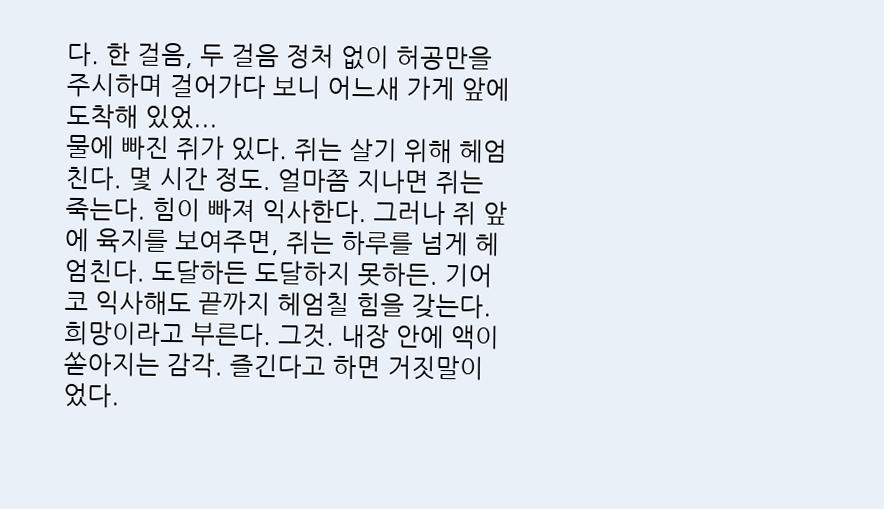다. 한 걸음, 두 걸음 정처 없이 허공만을 주시하며 걸어가다 보니 어느새 가게 앞에 도착해 있었...
물에 빠진 쥐가 있다. 쥐는 살기 위해 헤엄친다. 몇 시간 정도. 얼마쯤 지나면 쥐는 죽는다. 힘이 빠져 익사한다. 그러나 쥐 앞에 육지를 보여주면, 쥐는 하루를 넘게 헤엄친다. 도달하든 도달하지 못하든. 기어코 익사해도 끝까지 헤엄칠 힘을 갖는다. 희망이라고 부른다. 그것. 내장 안에 액이 쏟아지는 감각. 즐긴다고 하면 거짓말이었다.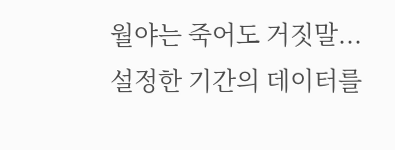월야는 죽어도 거짓말...
설정한 기간의 데이터를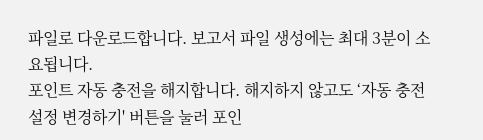파일로 다운로드합니다. 보고서 파일 생성에는 최대 3분이 소요됩니다.
포인트 자동 충전을 해지합니다. 해지하지 않고도 ‘자동 충전 설정 변경하기' 버튼을 눌러 포인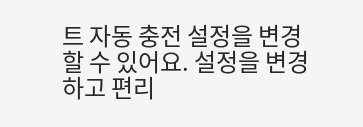트 자동 충전 설정을 변경할 수 있어요. 설정을 변경하고 편리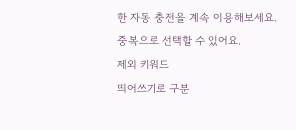한 자동 충전을 계속 이용해보세요.
중복으로 선택할 수 있어요.
제외 키워드
띄어쓰기로 구분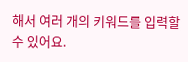해서 여러 개의 키워드를 입력할 수 있어요.